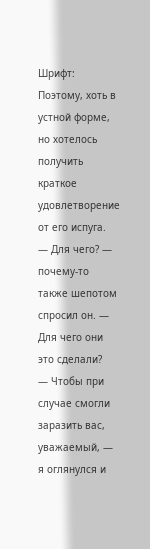Шрифт:
Поэтому, хоть в устной форме, но хотелось получить краткое удовлетворение от его испуга.
— Для чего? — почему-то также шепотом спросил он. — Для чего они это сделали?
— Чтобы при случае смогли заразить вас, уважаемый, — я оглянулся и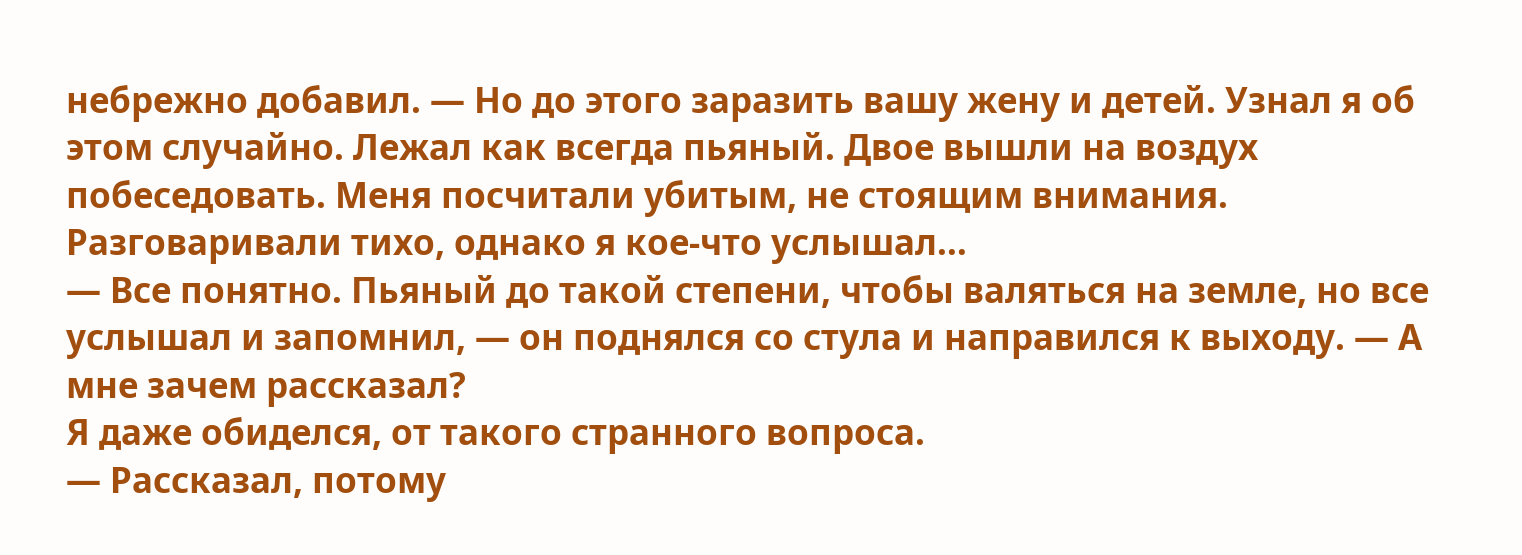небрежно добавил. — Но до этого заразить вашу жену и детей. Узнал я об этом случайно. Лежал как всегда пьяный. Двое вышли на воздух побеседовать. Меня посчитали убитым, не стоящим внимания. Разговаривали тихо, однако я кое-что услышал…
— Все понятно. Пьяный до такой степени, чтобы валяться на земле, но все услышал и запомнил, — он поднялся со стула и направился к выходу. — А мне зачем рассказал?
Я даже обиделся, от такого странного вопроса.
— Рассказал, потому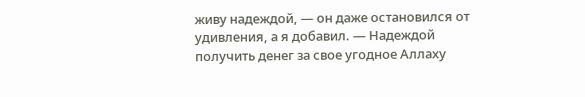живу надеждой, — он даже остановился от удивления, а я добавил. — Надеждой получить денег за свое угодное Аллаху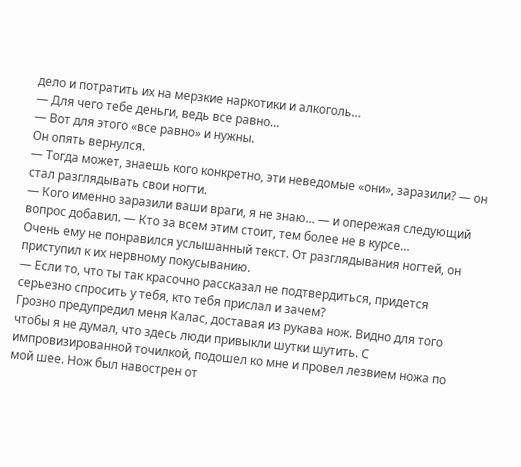дело и потратить их на мерзкие наркотики и алкоголь…
— Для чего тебе деньги, ведь все равно…
— Вот для этого «все равно» и нужны.
Он опять вернулся.
— Тогда может, знаешь кого конкретно, эти неведомые «они», заразили? — он стал разглядывать свои ногти.
— Кого именно заразили ваши враги, я не знаю… — и опережая следующий вопрос добавил. — Кто за всем этим стоит, тем более не в курсе…
Очень ему не понравился услышанный текст. От разглядывания ногтей, он приступил к их нервному покусыванию.
— Если то, что ты так красочно рассказал не подтвердиться, придется серьезно спросить у тебя, кто тебя прислал и зачем?
Грозно предупредил меня Калас, доставая из рукава нож. Видно для того чтобы я не думал, что здесь люди привыкли шутки шутить. С импровизированной точилкой, подошел ко мне и провел лезвием ножа по мой шее. Нож был навострен от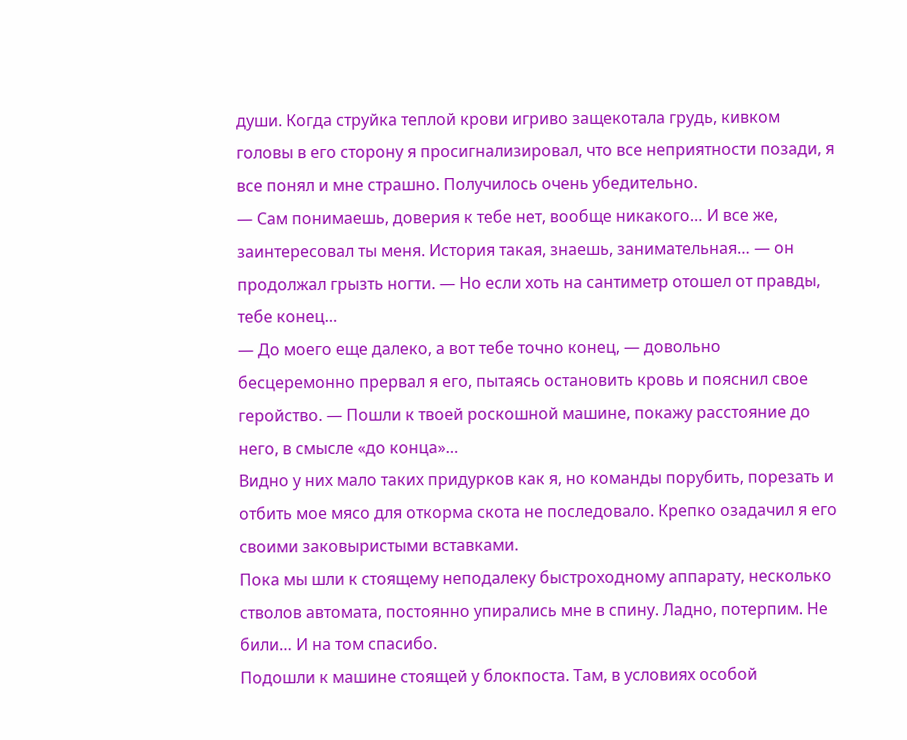души. Когда струйка теплой крови игриво защекотала грудь, кивком головы в его сторону я просигнализировал, что все неприятности позади, я все понял и мне страшно. Получилось очень убедительно.
— Сам понимаешь, доверия к тебе нет, вообще никакого… И все же, заинтересовал ты меня. История такая, знаешь, занимательная… — он продолжал грызть ногти. — Но если хоть на сантиметр отошел от правды, тебе конец…
— До моего еще далеко, а вот тебе точно конец, — довольно бесцеремонно прервал я его, пытаясь остановить кровь и пояснил свое геройство. — Пошли к твоей роскошной машине, покажу расстояние до него, в смысле «до конца»…
Видно у них мало таких придурков как я, но команды порубить, порезать и отбить мое мясо для откорма скота не последовало. Крепко озадачил я его своими заковыристыми вставками.
Пока мы шли к стоящему неподалеку быстроходному аппарату, несколько стволов автомата, постоянно упирались мне в спину. Ладно, потерпим. Не били… И на том спасибо.
Подошли к машине стоящей у блокпоста. Там, в условиях особой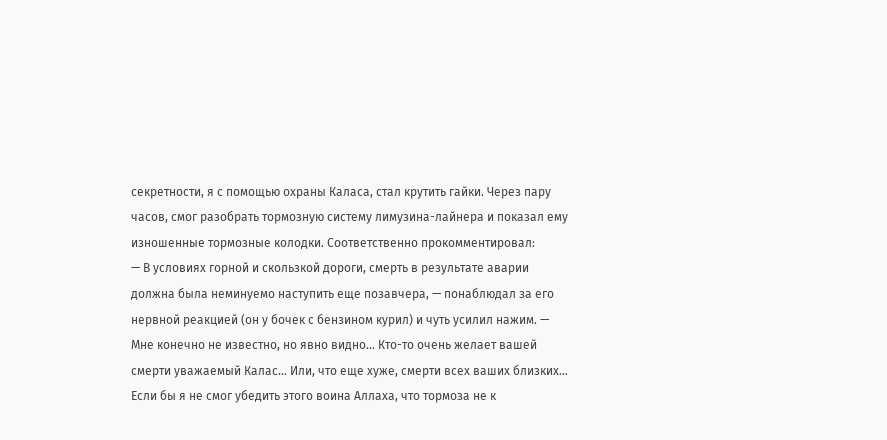секретности, я с помощью охраны Каласа, стал крутить гайки. Через пару часов, смог разобрать тормозную систему лимузина-лайнера и показал ему изношенные тормозные колодки. Соответственно прокомментировал:
— В условиях горной и скользкой дороги, смерть в результате аварии должна была неминуемо наступить еще позавчера, — понаблюдал за его нервной реакцией (он у бочек с бензином курил) и чуть усилил нажим. — Мне конечно не известно, но явно видно… Кто-то очень желает вашей смерти уважаемый Калас… Или, что еще хуже, смерти всех ваших близких…
Если бы я не смог убедить этого воина Аллаха, что тормоза не к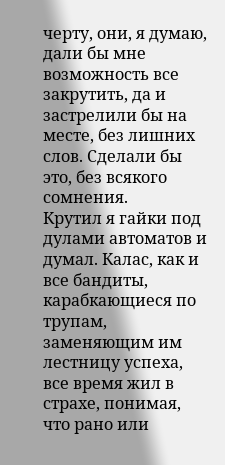черту, они, я думаю, дали бы мне возможность все закрутить, да и застрелили бы на месте, без лишних слов. Сделали бы это, без всякого сомнения.
Крутил я гайки под дулами автоматов и думал. Калас, как и все бандиты, карабкающиеся по трупам, заменяющим им лестницу успеха, все время жил в страхе, понимая, что рано или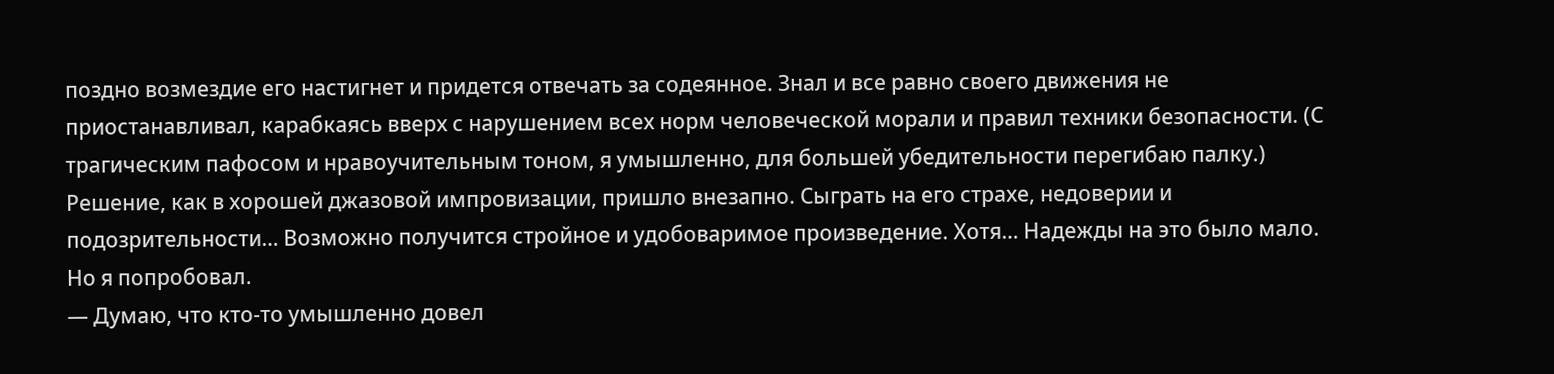поздно возмездие его настигнет и придется отвечать за содеянное. Знал и все равно своего движения не приостанавливал, карабкаясь вверх с нарушением всех норм человеческой морали и правил техники безопасности. (С трагическим пафосом и нравоучительным тоном, я умышленно, для большей убедительности перегибаю палку.)
Решение, как в хорошей джазовой импровизации, пришло внезапно. Сыграть на его страхе, недоверии и подозрительности… Возможно получится стройное и удобоваримое произведение. Хотя… Надежды на это было мало. Но я попробовал.
— Думаю, что кто-то умышленно довел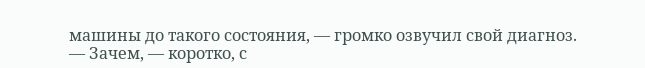машины до такого состояния, — громко озвучил свой диагноз.
— Зачем, — коротко, с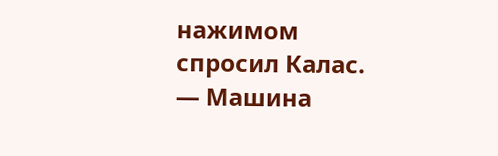нажимом спросил Калас.
— Машина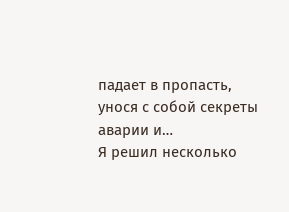падает в пропасть, унося с собой секреты аварии и…
Я решил несколько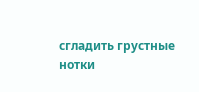сгладить грустные нотки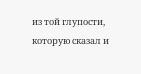из той глупости, которую сказал и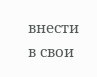внести в свои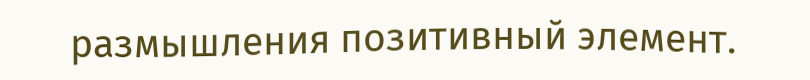размышления позитивный элемент.